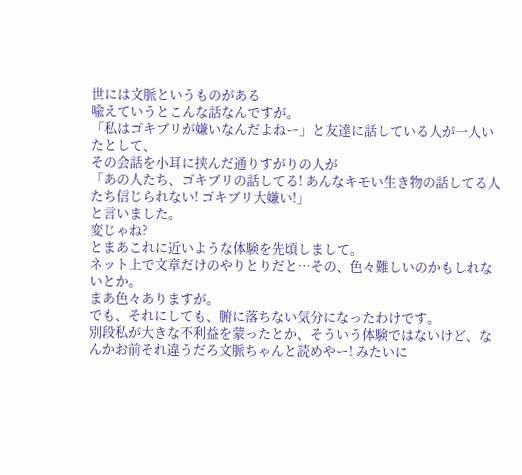世には文脈というものがある
喩えていうとこんな話なんですが。
「私はゴキブリが嫌いなんだよねー」と友達に話している人が一人いたとして、
その会話を小耳に挟んだ通りすがりの人が
「あの人たち、ゴキブリの話してる! あんなキモい生き物の話してる人たち信じられない! ゴキブリ大嫌い!」
と言いました。
変じゃね?
とまあこれに近いような体験を先頃しまして。
ネット上で文章だけのやりとりだと…その、色々難しいのかもしれないとか。
まあ色々ありますが。
でも、それにしても、腑に落ちない気分になったわけです。
別段私が大きな不利益を蒙ったとか、そういう体験ではないけど、なんかお前それ違うだろ文脈ちゃんと読めやー! みたいに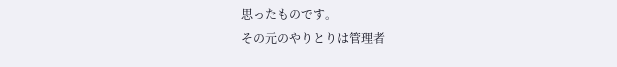思ったものです。
その元のやりとりは管理者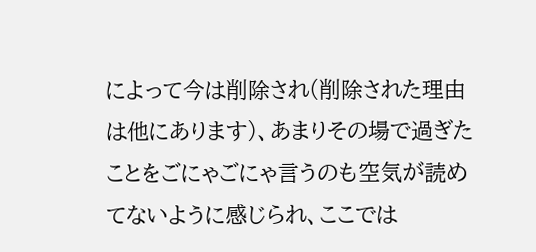によって今は削除され(削除された理由は他にあります)、あまりその場で過ぎたことをごにゃごにゃ言うのも空気が読めてないように感じられ、ここでは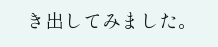き出してみました。